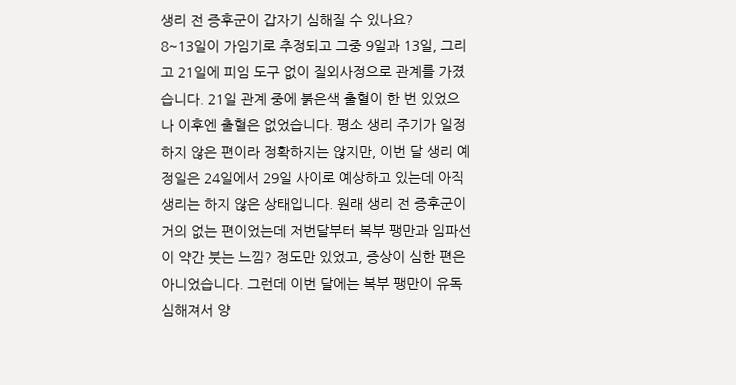생리 전 증후군이 갑자기 심해질 수 있나요?
8~13일이 가임기로 추정되고 그중 9일과 13일, 그리고 21일에 피임 도구 없이 질외사정으로 관계를 가졌습니다. 21일 관계 중에 붉은색 출혈이 한 번 있었으나 이후엔 출혈은 없었습니다. 평소 생리 주기가 일정하지 않은 편이라 정확하지는 않지만, 이번 달 생리 예정일은 24일에서 29일 사이로 예상하고 있는데 아직 생리는 하지 않은 상태입니다. 원래 생리 전 증후군이 거의 없는 편이었는데 저번달부터 복부 팽만과 임파선이 약간 붓는 느낌? 정도만 있었고, 증상이 심한 편은 아니었습니다. 그런데 이번 달에는 복부 팽만이 유독 심해져서 양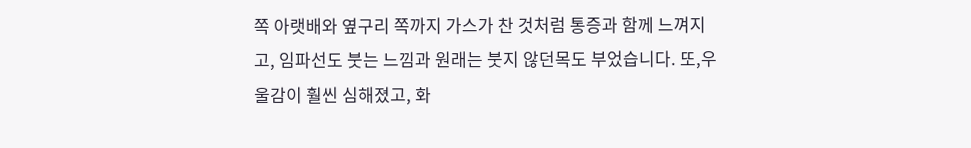쪽 아랫배와 옆구리 쪽까지 가스가 찬 것처럼 통증과 함께 느껴지고, 임파선도 붓는 느낌과 원래는 붓지 않던목도 부었습니다. 또,우울감이 훨씬 심해졌고, 화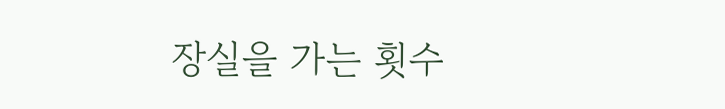장실을 가는 횟수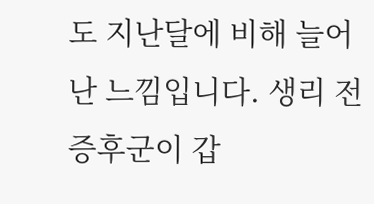도 지난달에 비해 늘어난 느낌입니다. 생리 전 증후군이 갑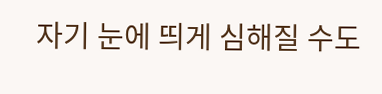자기 눈에 띄게 심해질 수도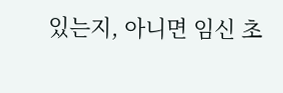있는지, 아니면 임신 초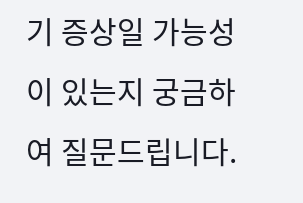기 증상일 가능성이 있는지 궁금하여 질문드립니다.